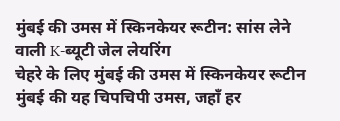मुंबई की उमस में स्किनकेयर रूटीन: सांस लेने वाली K-ब्यूटी जेल लेयरिंग
चेहरे के लिए मुंबई की उमस में स्किनकेयर रूटीन
मुंबई की यह चिपचिपी उमस, जहाँ हर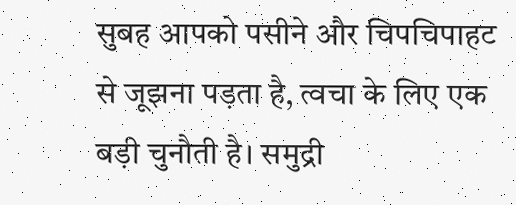सुबह आपको पसीने और चिपचिपाहट से जूझना पड़ता है, त्वचा के लिए एक बड़ी चुनौती है। समुद्री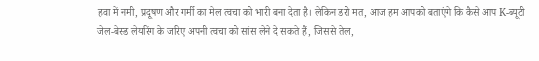हवा में नमी, प्रदूषण और गर्मी का मेल त्वचा को भारी बना देता है। लेकिन डरो मत, आज हम आपको बताएंगे कि कैसे आप K-ब्यूटी जेल-बेस्ड लेयरिंग के जरिए अपनी त्वचा को सांस लेने दे सकते हैं, जिससे तेल,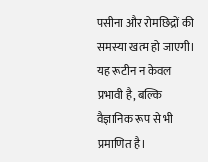पसीना और रोमछिद्रों की समस्या खत्म हो जाएगी। यह रूटीन न केवल प्रभावी है, बल्कि वैज्ञानिक रूप से भी प्रमाणित है।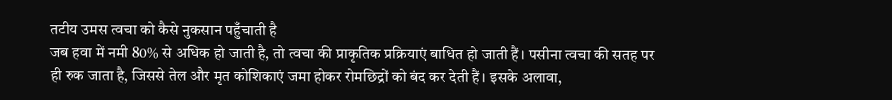तटीय उमस त्वचा को कैसे नुकसान पहुँचाती है
जब हवा में नमी 80% से अधिक हो जाती है, तो त्वचा की प्राकृतिक प्रक्रियाएं बाधित हो जाती हैं। पसीना त्वचा की सतह पर ही रुक जाता है, जिससे तेल और मृत कोशिकाएं जमा होकर रोमछिद्रों को बंद कर देती हैं। इसके अलावा,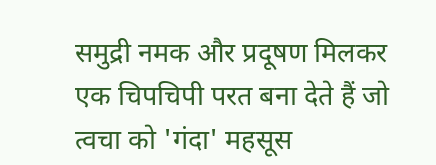समुद्री नमक और प्रदूषण मिलकर एक चिपचिपी परत बना देते हैं जो त्वचा को 'गंदा' महसूस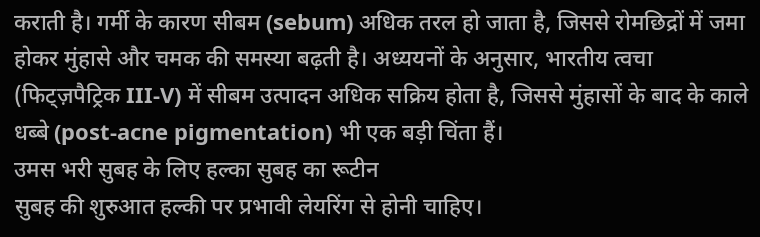कराती है। गर्मी के कारण सीबम (sebum) अधिक तरल हो जाता है, जिससे रोमछिद्रों में जमा होकर मुंहासे और चमक की समस्या बढ़ती है। अध्ययनों के अनुसार, भारतीय त्वचा (फिट्ज़पैट्रिक III-V) में सीबम उत्पादन अधिक सक्रिय होता है, जिससे मुंहासों के बाद के काले धब्बे (post-acne pigmentation) भी एक बड़ी चिंता हैं।
उमस भरी सुबह के लिए हल्का सुबह का रूटीन
सुबह की शुरुआत हल्की पर प्रभावी लेयरिंग से होनी चाहिए।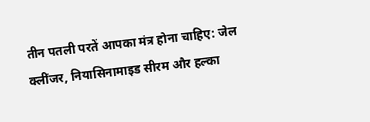तीन पतली परतें आपका मंत्र होना चाहिए: जेल क्लींजर, नियासिनामाइड सीरम और हल्का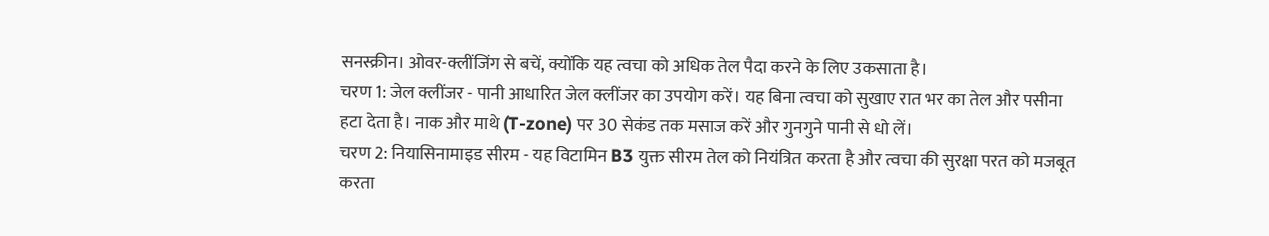सनस्क्रीन। ओवर-क्लींजिंग से बचें, क्योंकि यह त्वचा को अधिक तेल पैदा करने के लिए उकसाता है।
चरण 1: जेल क्लींजर - पानी आधारित जेल क्लींजर का उपयोग करें। यह बिना त्वचा को सुखाए रात भर का तेल और पसीना हटा देता है। नाक और माथे (T-zone) पर 30 सेकंड तक मसाज करें और गुनगुने पानी से धो लें।
चरण 2: नियासिनामाइड सीरम - यह विटामिन B3 युक्त सीरम तेल को नियंत्रित करता है और त्वचा की सुरक्षा परत को मजबूत करता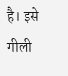है। इसे गीली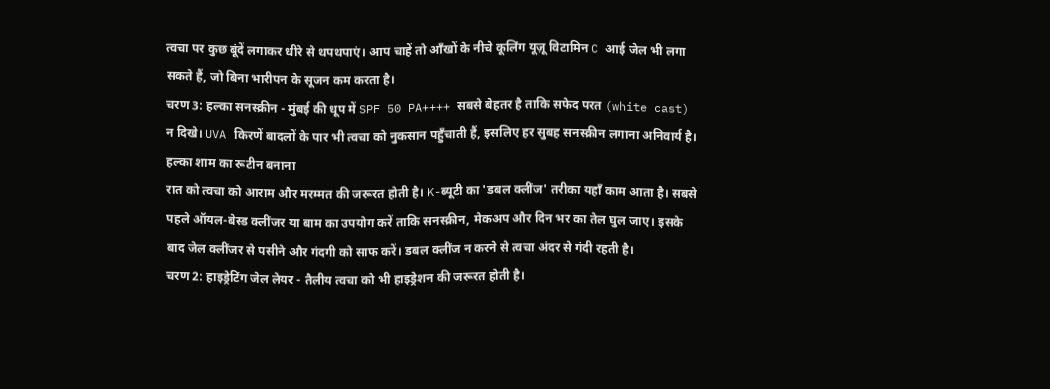त्वचा पर कुछ बूंदें लगाकर धीरे से थपथपाएं। आप चाहें तो आँखों के नीचे कूलिंग यूज़ू विटामिन C आई जेल भी लगा सकते हैं, जो बिना भारीपन के सूजन कम करता है।
चरण 3: हल्का सनस्क्रीन - मुंबई की धूप में SPF 50 PA++++ सबसे बेहतर है ताकि सफेद परत (white cast) न दिखे। UVA किरणें बादलों के पार भी त्वचा को नुकसान पहुँचाती हैं, इसलिए हर सुबह सनस्क्रीन लगाना अनिवार्य है।
हल्का शाम का रूटीन बनाना
रात को त्वचा को आराम और मरम्मत की जरूरत होती है। K-ब्यूटी का 'डबल क्लींज' तरीका यहाँ काम आता है। सबसे पहले ऑयल-बेस्ड क्लींजर या बाम का उपयोग करें ताकि सनस्क्रीन, मेकअप और दिन भर का तेल घुल जाए। इसके बाद जेल क्लींजर से पसीने और गंदगी को साफ करें। डबल क्लींज न करने से त्वचा अंदर से गंदी रहती है।
चरण 2: हाइड्रेटिंग जेल लेयर - तैलीय त्वचा को भी हाइड्रेशन की जरूरत होती है।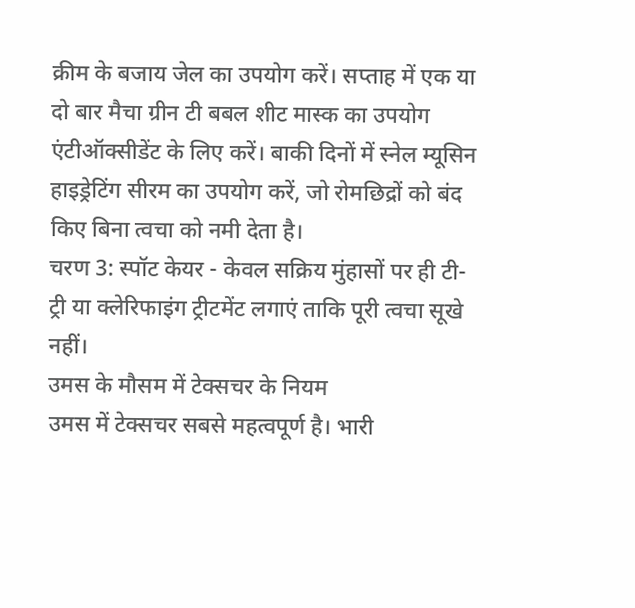क्रीम के बजाय जेल का उपयोग करें। सप्ताह में एक या दो बार मैचा ग्रीन टी बबल शीट मास्क का उपयोग एंटीऑक्सीडेंट के लिए करें। बाकी दिनों में स्नेल म्यूसिन हाइड्रेटिंग सीरम का उपयोग करें, जो रोमछिद्रों को बंद किए बिना त्वचा को नमी देता है।
चरण 3: स्पॉट केयर - केवल सक्रिय मुंहासों पर ही टी-ट्री या क्लेरिफाइंग ट्रीटमेंट लगाएं ताकि पूरी त्वचा सूखे नहीं।
उमस के मौसम में टेक्सचर के नियम
उमस में टेक्सचर सबसे महत्वपूर्ण है। भारी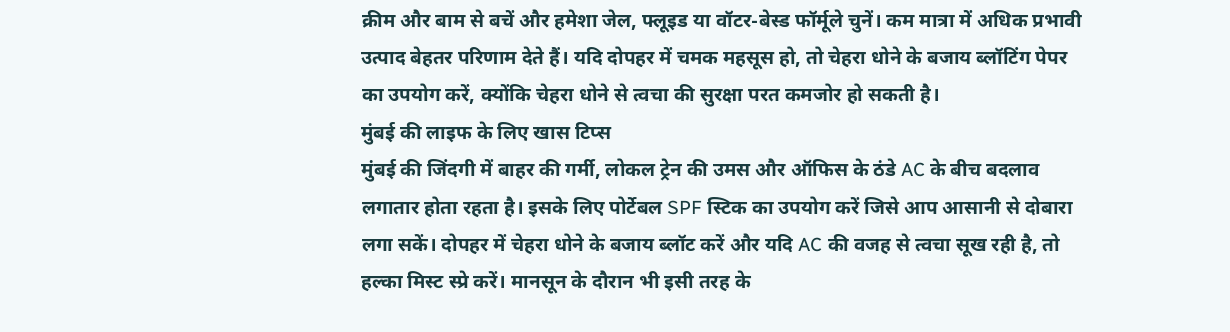क्रीम और बाम से बचें और हमेशा जेल, फ्लूइड या वॉटर-बेस्ड फॉर्मूले चुनें। कम मात्रा में अधिक प्रभावी उत्पाद बेहतर परिणाम देते हैं। यदि दोपहर में चमक महसूस हो, तो चेहरा धोने के बजाय ब्लॉटिंग पेपर का उपयोग करें, क्योंकि चेहरा धोने से त्वचा की सुरक्षा परत कमजोर हो सकती है।
मुंबई की लाइफ के लिए खास टिप्स
मुंबई की जिंदगी में बाहर की गर्मी, लोकल ट्रेन की उमस और ऑफिस के ठंडे AC के बीच बदलाव लगातार होता रहता है। इसके लिए पोर्टेबल SPF स्टिक का उपयोग करें जिसे आप आसानी से दोबारा लगा सकें। दोपहर में चेहरा धोने के बजाय ब्लॉट करें और यदि AC की वजह से त्वचा सूख रही है, तो हल्का मिस्ट स्प्रे करें। मानसून के दौरान भी इसी तरह के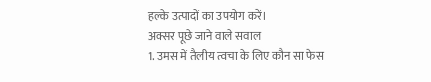हल्के उत्पादों का उपयोग करें।
अक्सर पूछे जाने वाले सवाल
1. उमस में तैलीय त्वचा के लिए कौन सा फेस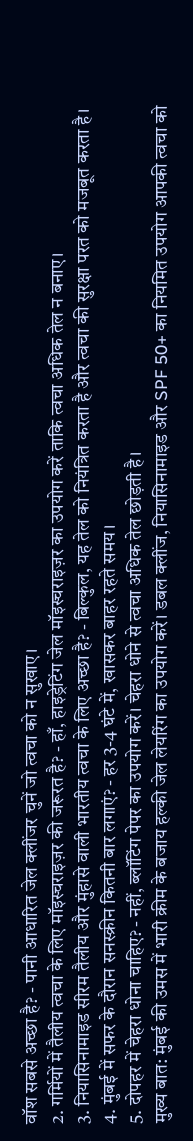वॉश सबसे अच्छा है? - पानी आधारित जेल क्लींजर चुनें जो त्वचा को न सुखाए।
2. गर्मियों में तैलीय त्वचा के लिए मॉइस्चराइज़र की जरूरत है? - हाँ, हाइड्रेटिंग जेल मॉइस्चराइज़र का उपयोग करें ताकि त्वचा अधिक तेल न बनाए।
3. नियासिनामाइड सीरम तैलीय और मुंहासे वाली भारतीय त्वचा के लिए अच्छा है? - बिल्कुल, यह तेल को नियंत्रित करता है और त्वचा की सुरक्षा परत को मजबूत करता है।
4. मुंबई में सफर के दौरान सनस्क्रीन कितनी बार लगाएं? - हर 3-4 घंटे में, खासकर बाहर रहते समय।
5. दोपहर में चेहरा धोना चाहिए? - नहीं, ब्लॉटिंग पेपर का उपयोग करें। चेहरा धोने से त्वचा अधिक तेल छोड़ती है।
मुख्य बात: मुंबई की उमस में भारी क्रीम के बजाय हल्की जेल लेयरिंग का उपयोग करें। डबल क्लींज, नियासिनामाइड और SPF 50+ का नियमित उपयोग आपकी त्वचा को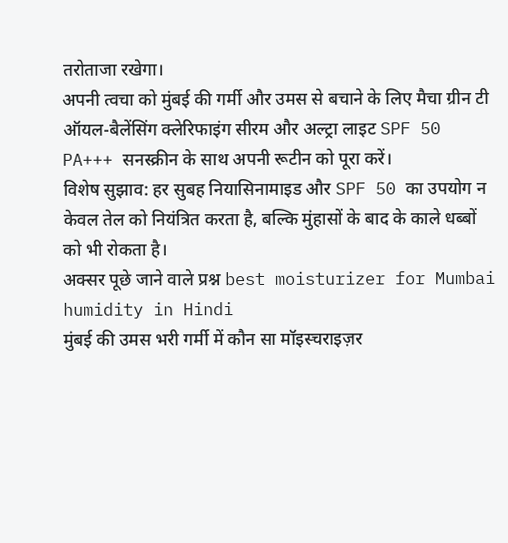तरोताजा रखेगा।
अपनी त्वचा को मुंबई की गर्मी और उमस से बचाने के लिए मैचा ग्रीन टी ऑयल-बैलेंसिंग क्लेरिफाइंग सीरम और अल्ट्रा लाइट SPF 50 PA+++ सनस्क्रीन के साथ अपनी रूटीन को पूरा करें।
विशेष सुझाव: हर सुबह नियासिनामाइड और SPF 50 का उपयोग न केवल तेल को नियंत्रित करता है, बल्कि मुंहासों के बाद के काले धब्बों को भी रोकता है।
अक्सर पूछे जाने वाले प्रश्न best moisturizer for Mumbai humidity in Hindi
मुंबई की उमस भरी गर्मी में कौन सा मॉइस्चराइज़र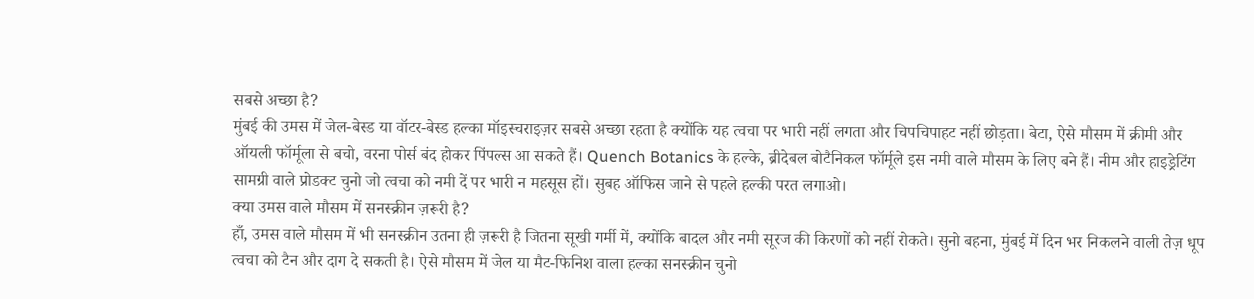सबसे अच्छा है?
मुंबई की उमस में जेल-बेस्ड या वॉटर-बेस्ड हल्का मॉइस्चराइज़र सबसे अच्छा रहता है क्योंकि यह त्वचा पर भारी नहीं लगता और चिपचिपाहट नहीं छोड़ता। बेटा, ऐसे मौसम में क्रीमी और ऑयली फॉर्मूला से बचो, वरना पोर्स बंद होकर पिंपल्स आ सकते हैं। Quench Botanics के हल्के, ब्रीदेबल बोटैनिकल फॉर्मूले इस नमी वाले मौसम के लिए बने हैं। नीम और हाइड्रेटिंग सामग्री वाले प्रोडक्ट चुनो जो त्वचा को नमी दें पर भारी न महसूस हों। सुबह ऑफिस जाने से पहले हल्की परत लगाओ।
क्या उमस वाले मौसम में सनस्क्रीन ज़रूरी है?
हाँ, उमस वाले मौसम में भी सनस्क्रीन उतना ही ज़रूरी है जितना सूखी गर्मी में, क्योंकि बादल और नमी सूरज की किरणों को नहीं रोकते। सुनो बहना, मुंबई में दिन भर निकलने वाली तेज़ धूप त्वचा को टैन और दाग दे सकती है। ऐसे मौसम में जेल या मैट-फिनिश वाला हल्का सनस्क्रीन चुनो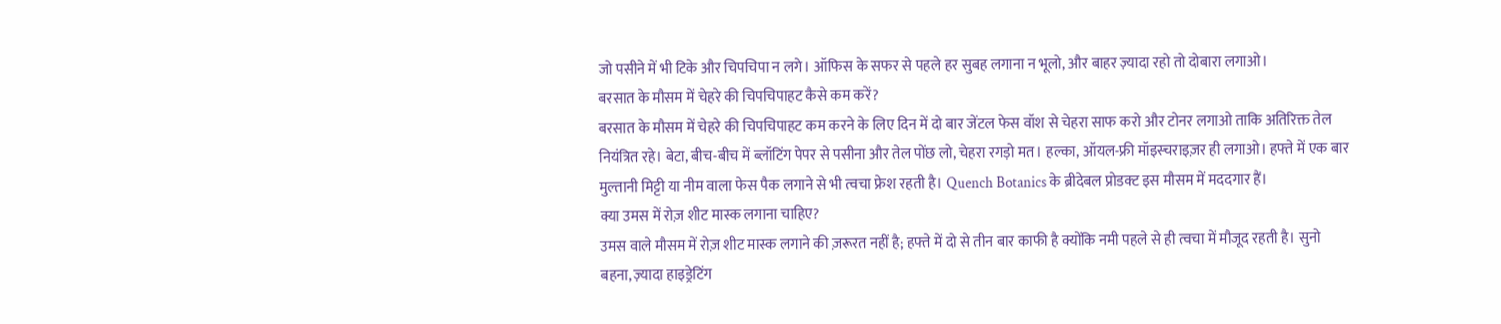जो पसीने में भी टिके और चिपचिपा न लगे। ऑफिस के सफर से पहले हर सुबह लगाना न भूलो, और बाहर ज़्यादा रहो तो दोबारा लगाओ।
बरसात के मौसम में चेहरे की चिपचिपाहट कैसे कम करें?
बरसात के मौसम में चेहरे की चिपचिपाहट कम करने के लिए दिन में दो बार जेंटल फेस वॉश से चेहरा साफ करो और टोनर लगाओ ताकि अतिरिक्त तेल नियंत्रित रहे। बेटा, बीच-बीच में ब्लॉटिंग पेपर से पसीना और तेल पोंछ लो, चेहरा रगड़ो मत। हल्का, ऑयल-फ्री मॉइस्चराइज़र ही लगाओ। हफ्ते में एक बार मुल्तानी मिट्टी या नीम वाला फेस पैक लगाने से भी त्वचा फ्रेश रहती है। Quench Botanics के ब्रीदेबल प्रोडक्ट इस मौसम में मददगार हैं।
क्या उमस में रोज़ शीट मास्क लगाना चाहिए?
उमस वाले मौसम में रोज़ शीट मास्क लगाने की ज़रूरत नहीं है; हफ्ते में दो से तीन बार काफी है क्योंकि नमी पहले से ही त्वचा में मौजूद रहती है। सुनो बहना, ज़्यादा हाइड्रेटिंग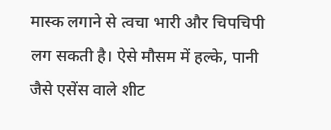मास्क लगाने से त्वचा भारी और चिपचिपी लग सकती है। ऐसे मौसम में हल्के, पानी जैसे एसेंस वाले शीट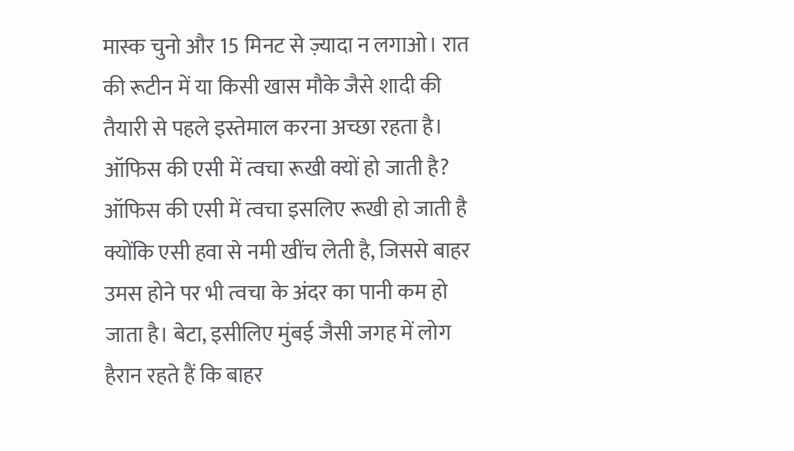मास्क चुनो और 15 मिनट से ज़्यादा न लगाओ। रात की रूटीन में या किसी खास मौके जैसे शादी की तैयारी से पहले इस्तेमाल करना अच्छा रहता है।
ऑफिस की एसी में त्वचा रूखी क्यों हो जाती है?
ऑफिस की एसी में त्वचा इसलिए रूखी हो जाती है क्योंकि एसी हवा से नमी खींच लेती है, जिससे बाहर उमस होने पर भी त्वचा के अंदर का पानी कम हो जाता है। बेटा, इसीलिए मुंबई जैसी जगह में लोग हैरान रहते हैं कि बाहर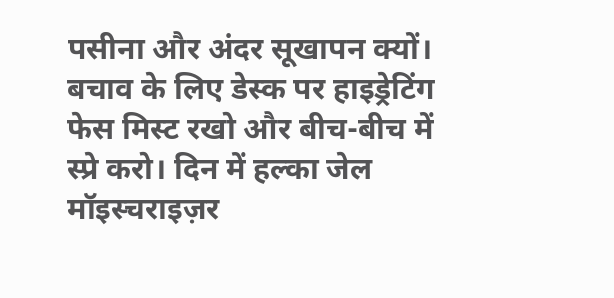पसीना और अंदर सूखापन क्यों। बचाव के लिए डेस्क पर हाइड्रेटिंग फेस मिस्ट रखो और बीच-बीच में स्प्रे करो। दिन में हल्का जेल मॉइस्चराइज़र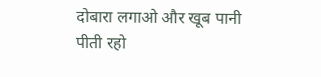दोबारा लगाओ और खूब पानी पीती रहो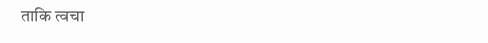ताकि त्वचा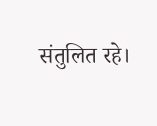संतुलित रहे।